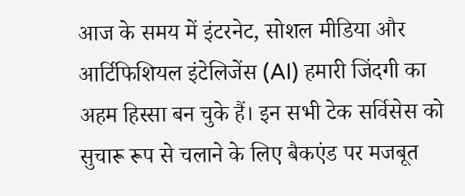आज के समय में इंटरनेट, सोशल मीडिया और आर्टिफिशियल इंटेलिजेंस (AI) हमारी जिंदगी का अहम हिस्सा बन चुके हैं। इन सभी टेक सर्विसेस को सुचारू रूप से चलाने के लिए बैकएंड पर मजबूत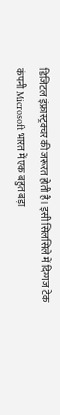डिजिटल इंफ्रास्ट्रक्चर की जरूरत होती है। इसी सिलसिले में दिग्गज टेक कंपनी Microsoft भारत में एक बहुत बड़ा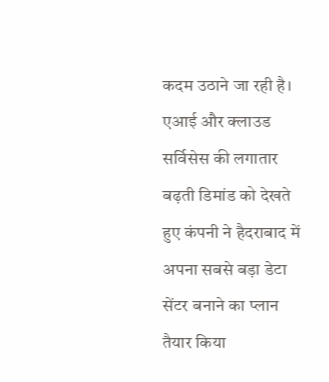कदम उठाने जा रही है। एआई और क्लाउड सर्विसेस की लगातार बढ़ती डिमांड को देखते हुए कंपनी ने हैदराबाद में अपना सबसे बड़ा डेटा सेंटर बनाने का प्लान तैयार किया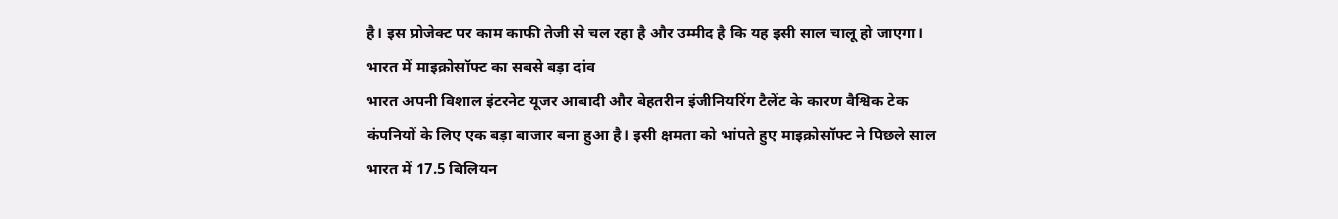है। इस प्रोजेक्ट पर काम काफी तेजी से चल रहा है और उम्मीद है कि यह इसी साल चालू हो जाएगा।
भारत में माइक्रोसॉफ्ट का सबसे बड़ा दांव
भारत अपनी विशाल इंटरनेट यूजर आबादी और बेहतरीन इंजीनियरिंग टैलेंट के कारण वैश्विक टेक कंपनियों के लिए एक बड़ा बाजार बना हुआ है। इसी क्षमता को भांपते हुए माइक्रोसॉफ्ट ने पिछले साल भारत में 17.5 बिलियन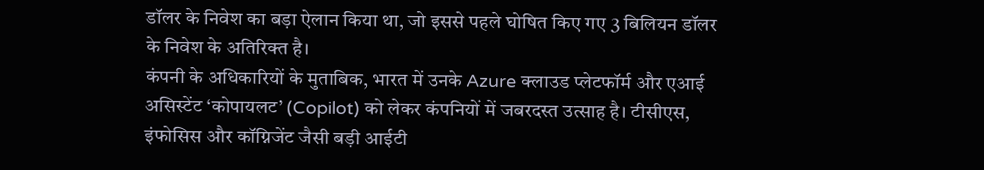डॉलर के निवेश का बड़ा ऐलान किया था, जो इससे पहले घोषित किए गए 3 बिलियन डॉलर के निवेश के अतिरिक्त है।
कंपनी के अधिकारियों के मुताबिक, भारत में उनके Azure क्लाउड प्लेटफॉर्म और एआई असिस्टेंट ‘कोपायलट’ (Copilot) को लेकर कंपनियों में जबरदस्त उत्साह है। टीसीएस, इंफोसिस और कॉग्निजेंट जैसी बड़ी आईटी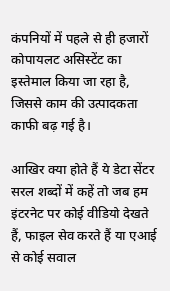कंपनियों में पहले से ही हजारों कोपायलट असिस्टेंट का इस्तेमाल किया जा रहा है, जिससे काम की उत्पादकता काफी बढ़ गई है।

आखिर क्या होते हैं ये डेटा सेंटर
सरल शब्दों में कहें तो जब हम इंटरनेट पर कोई वीडियो देखते हैं, फाइल सेव करते हैं या एआई से कोई सवाल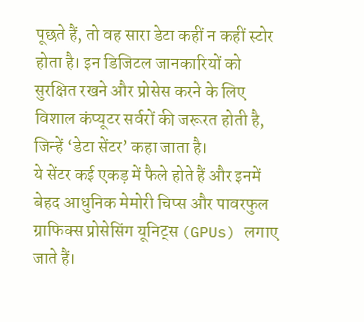पूछते हैं, तो वह सारा डेटा कहीं न कहीं स्टोर होता है। इन डिजिटल जानकारियों को सुरक्षित रखने और प्रोसेस करने के लिए विशाल कंप्यूटर सर्वरों की जरूरत होती है, जिन्हें ‘डेटा सेंटर’ कहा जाता है।
ये सेंटर कई एकड़ में फैले होते हैं और इनमें बेहद आधुनिक मेमोरी चिप्स और पावरफुल ग्राफिक्स प्रोसेसिंग यूनिट्स (GPUs) लगाए जाते हैं।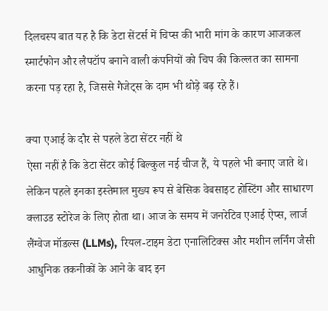दिलचस्प बात यह है कि डेटा सेंटर्स में चिप्स की भारी मांग के कारण आजकल स्मार्टफोन और लैपटॉप बनाने वाली कंपनियों को चिप की किल्लत का सामना करना पड़ रहा है, जिससे गैजेट्स के दाम भी थोड़े बढ़ रहे हैं।

क्या एआई के दौर से पहले डेटा सेंटर नहीं थे
ऐसा नहीं है कि डेटा सेंटर कोई बिल्कुल नई चीज हैं, ये पहले भी बनाए जाते थे। लेकिन पहले इनका इस्तेमाल मुख्य रूप से बेसिक वेबसाइट होस्टिंग और साधारण क्लाउड स्टोरेज के लिए होता था। आज के समय में जनरेटिव एआई ऐप्स, लार्ज लैंग्वेज मॉडल्स (LLMs), रियल-टाइम डेटा एनालिटिक्स और मशीन लर्निंग जैसी आधुनिक तकनीकों के आने के बाद इन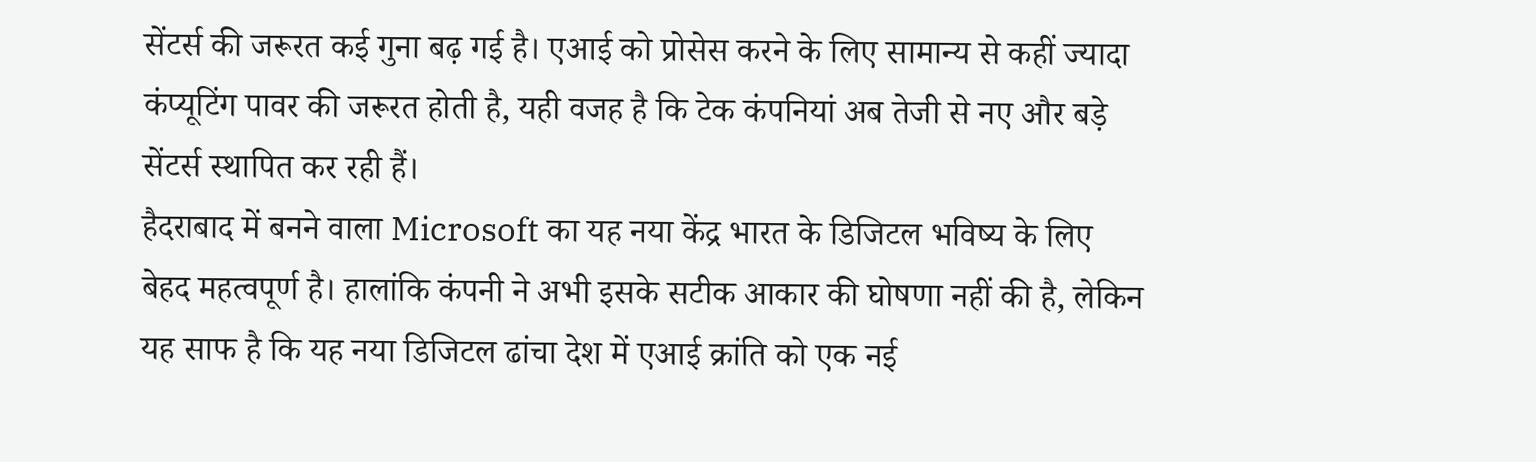सेंटर्स की जरूरत कई गुना बढ़ गई है। एआई को प्रोसेस करने के लिए सामान्य से कहीं ज्यादा कंप्यूटिंग पावर की जरूरत होती है, यही वजह है कि टेक कंपनियां अब तेजी से नए और बड़े सेंटर्स स्थापित कर रही हैं।
हैदराबाद में बनने वाला Microsoft का यह नया केंद्र भारत के डिजिटल भविष्य के लिए बेहद महत्वपूर्ण है। हालांकि कंपनी ने अभी इसके सटीक आकार की घोषणा नहीं की है, लेकिन यह साफ है कि यह नया डिजिटल ढांचा देश में एआई क्रांति को एक नई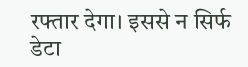रफ्तार देगा। इससे न सिर्फ डेटा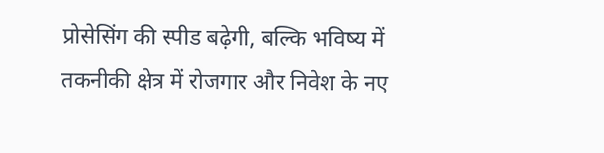प्रोसेसिंग की स्पीड बढ़ेगी, बल्कि भविष्य में तकनीकी क्षेत्र में रोजगार और निवेश के नए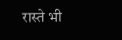रास्ते भी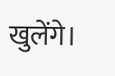खुलेंगे।